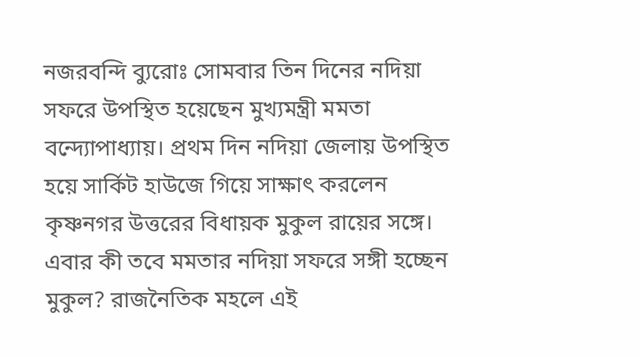নজরবন্দি ব্যুরোঃ সোমবার তিন দিনের নদিয়া সফরে উপস্থিত হয়েছেন মুখ্যমন্ত্রী মমতা বন্দ্যোপাধ্যায়। প্রথম দিন নদিয়া জেলায় উপস্থিত হয়ে সার্কিট হাউজে গিয়ে সাক্ষাৎ করলেন কৃষ্ণনগর উত্তরের বিধায়ক মুকুল রায়ের সঙ্গে। এবার কী তবে মমতার নদিয়া সফরে সঙ্গী হচ্ছেন মুকুল? রাজনৈতিক মহলে এই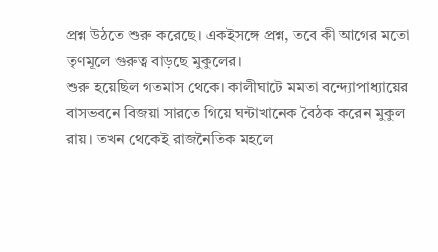প্রশ্ন উঠতে শুরু করেছে। একইসঙ্গে প্রশ্ন, তবে কী আগের মতো তৃণমূলে গুরুত্ব বাড়ছে মুকুলের।
শুরু হয়েছিল গতমাস থেকে। কালীঘাটে মমতা বন্দ্যোপাধ্যায়ের বাসভবনে বিজয়া সারতে গিয়ে ঘন্টাখানেক বৈঠক করেন মুকুল রায়। তখন থেকেই রাজনৈতিক মহলে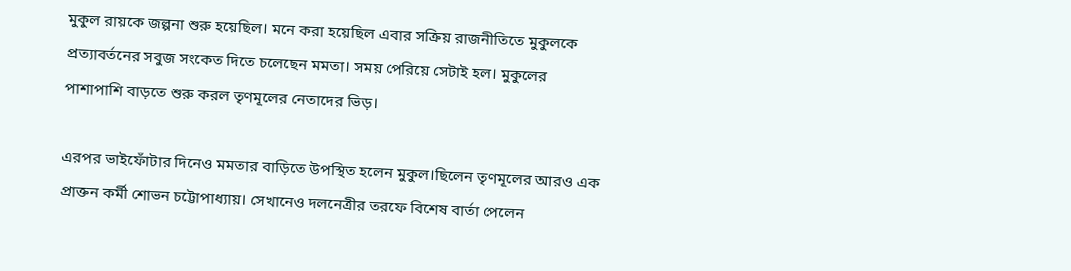মুকুল রায়কে জল্পনা শুরু হয়েছিল। মনে করা হয়েছিল এবার সক্রিয় রাজনীতিতে মুকুলকে প্রত্যাবর্তনের সবুজ সংকেত দিতে চলেছেন মমতা। সময় পেরিয়ে সেটাই হল। মুকুলের পাশাপাশি বাড়তে শুরু করল তৃণমূলের নেতাদের ভিড়।

এরপর ভাইফোঁটার দিনেও মমতার বাড়িতে উপস্থিত হলেন মুকুল।ছিলেন তৃণমূলের আরও এক প্রাক্তন কর্মী শোভন চট্টোপাধ্যায়। সেখানেও দলনেত্রীর তরফে বিশেষ বার্তা পেলেন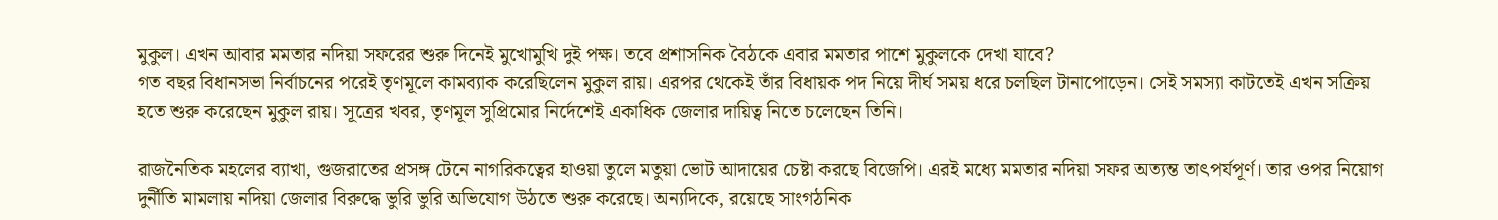মুকুল। এখন আবার মমতার নদিয়া সফরের শুরু দিনেই মুখোমুখি দুই পক্ষ। তবে প্রশাসনিক বৈঠকে এবার মমতার পাশে মুকুলকে দেখা যাবে?
গত বছর বিধানসভা নির্বাচনের পরেই তৃণমূলে কামব্যাক করেছিলেন মুকুল রায়। এরপর থেকেই তাঁর বিধায়ক পদ নিয়ে দীর্ঘ সময় ধরে চলছিল টানাপোড়েন। সেই সমস্যা কাটতেই এখন সক্রিয় হতে শুরু করেছেন মুকুল রায়। সূত্রের খবর, তৃণমূল সুপ্রিমোর নির্দেশেই একাধিক জেলার দায়িত্ব নিতে চলেছেন তিনি।

রাজনৈতিক মহলের ব্যাখা, গুজরাতের প্রসঙ্গ টেনে নাগরিকত্বের হাওয়া তুলে মতুয়া ভোট আদায়ের চেষ্টা করছে বিজেপি। এরই মধ্যে মমতার নদিয়া সফর অত্যন্ত তাৎপর্যপূর্ণ। তার ওপর নিয়োগ দুর্নীতি মামলায় নদিয়া জেলার বিরুদ্ধে ভুরি ভুরি অভিযোগ উঠতে শুরু করেছে। অন্যদিকে, রয়েছে সাংগঠনিক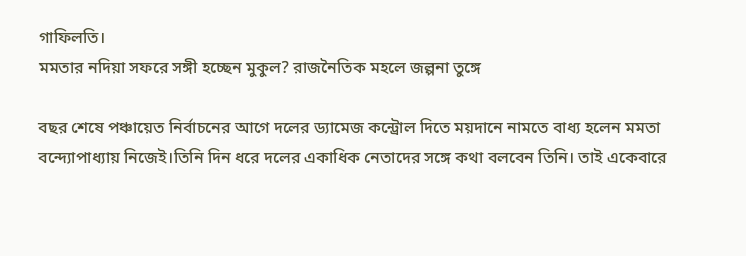গাফিলতি।
মমতার নদিয়া সফরে সঙ্গী হচ্ছেন মুকুল? রাজনৈতিক মহলে জল্পনা তুঙ্গে

বছর শেষে পঞ্চায়েত নির্বাচনের আগে দলের ড্যামেজ কন্ট্রোল দিতে ময়দানে নামতে বাধ্য হলেন মমতা বন্দ্যোপাধ্যায় নিজেই।তিনি দিন ধরে দলের একাধিক নেতাদের সঙ্গে কথা বলবেন তিনি। তাই একেবারে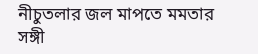নীচুতলার জল মাপতে মমতার সঙ্গী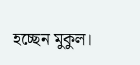হচ্ছেন মুকুল।